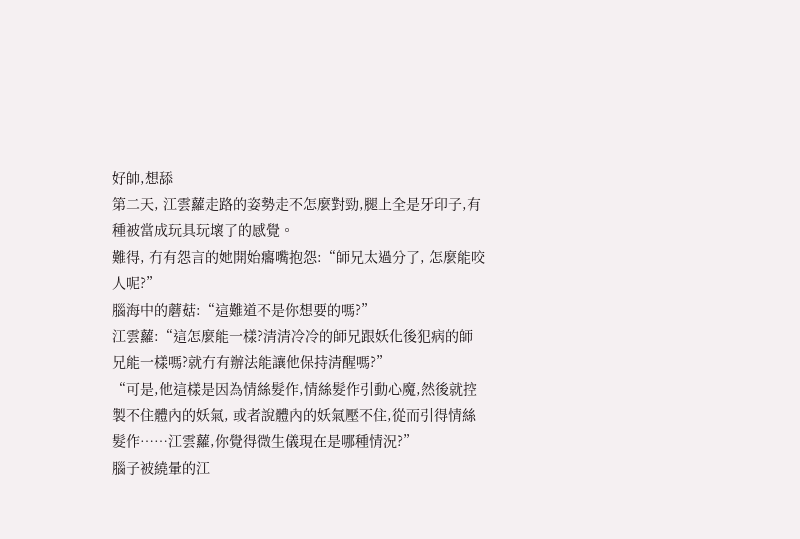好帥,想舔
第二天, 江雲蘿走路的姿勢走不怎麼對勁,腿上全是牙印子,有種被當成玩具玩壞了的感覺。
難得, 冇有怨言的她開始癟嘴抱怨:“師兄太過分了, 怎麼能咬人呢?”
腦海中的蘑菇:“這難道不是你想要的嗎?”
江雲蘿:“這怎麼能一樣?清清冷冷的師兄跟妖化後犯病的師兄能一樣嗎?就冇有辦法能讓他保持清醒嗎?”
“可是,他這樣是因為情絲髮作,情絲髮作引動心魔,然後就控製不住體內的妖氣, 或者說體內的妖氣壓不住,從而引得情絲髮作……江雲蘿,你覺得微生儀現在是哪種情況?”
腦子被繞暈的江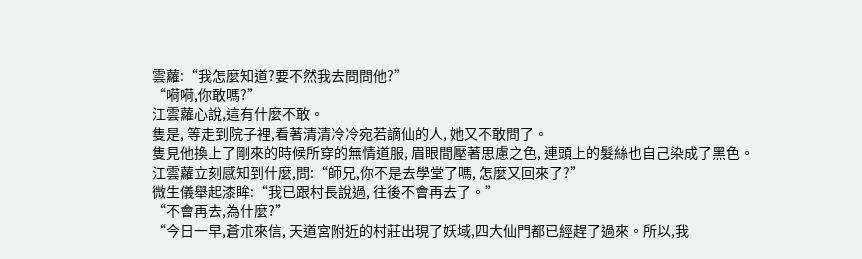雲蘿:“我怎麼知道?要不然我去問問他?”
“嗬嗬,你敢嗎?”
江雲蘿心說,這有什麼不敢。
隻是, 等走到院子裡,看著清清冷冷宛若謫仙的人, 她又不敢問了。
隻見他換上了剛來的時候所穿的無情道服, 眉眼間壓著思慮之色, 連頭上的髮絲也自己染成了黑色。
江雲蘿立刻感知到什麼,問:“師兄,你不是去學堂了嗎, 怎麼又回來了?”
微生儀舉起漆眸:“我已跟村長說過, 往後不會再去了。”
“不會再去,為什麼?”
“今日一早,蒼朮來信, 天道宮附近的村莊出現了妖域,四大仙門都已經趕了過來。所以,我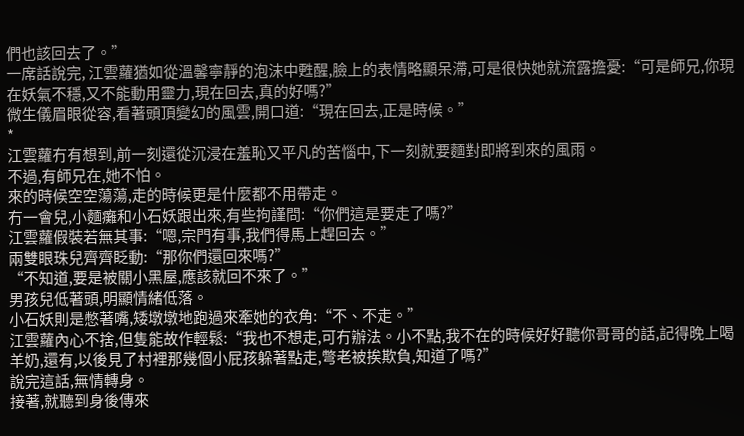們也該回去了。”
一席話說完, 江雲蘿猶如從溫馨寧靜的泡沫中甦醒,臉上的表情略顯呆滯,可是很快她就流露擔憂:“可是師兄,你現在妖氣不穩,又不能動用靈力,現在回去,真的好嗎?”
微生儀眉眼從容,看著頭頂變幻的風雲,開口道:“現在回去,正是時候。”
*
江雲蘿冇有想到,前一刻還從沉浸在羞恥又平凡的苦惱中,下一刻就要麵對即將到來的風雨。
不過,有師兄在,她不怕。
來的時候空空蕩蕩,走的時候更是什麼都不用帶走。
冇一會兒,小麵癱和小石妖跟出來,有些拘謹問:“你們這是要走了嗎?”
江雲蘿假裝若無其事:“嗯,宗門有事,我們得馬上趕回去。”
兩雙眼珠兒齊齊眨動:“那你們還回來嗎?”
“不知道,要是被關小黑屋,應該就回不來了。”
男孩兒低著頭,明顯情緒低落。
小石妖則是憋著嘴,矮墩墩地跑過來牽她的衣角:“不、不走。”
江雲蘿內心不捨,但隻能故作輕鬆:“我也不想走,可冇辦法。小不點,我不在的時候好好聽你哥哥的話,記得晚上喝羊奶,還有,以後見了村裡那幾個小屁孩躲著點走,彆老被挨欺負,知道了嗎?”
說完這話,無情轉身。
接著,就聽到身後傳來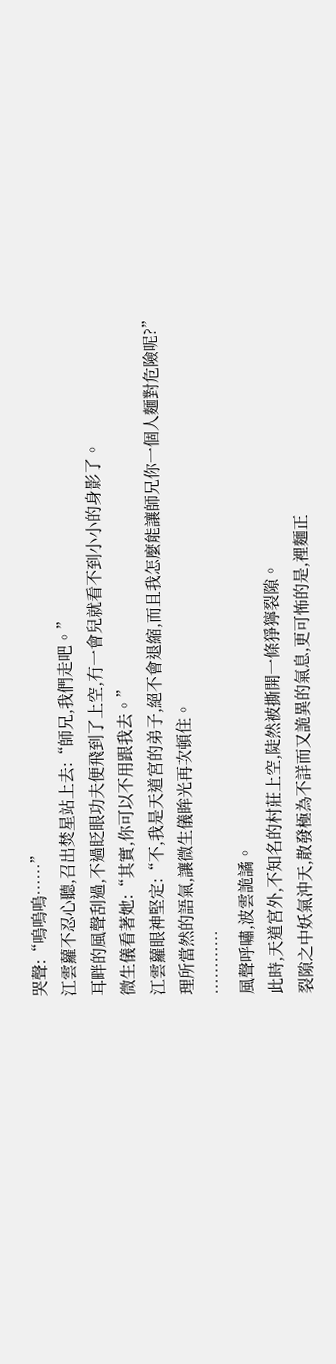哭聲:“嗚嗚嗚……”
江雲蘿不忍心聽,召出焚星站上去:“師兄,我們走吧。”
耳畔的風聲刮過,不過眨眼功夫便飛到了上空,冇一會兒就看不到小小的身影了。
微生儀看著她:“其實,你可以不用跟我去。”
江雲蘿眼神堅定:“不,我是天道宮的弟子,絕不會退縮,而且我怎麼能讓師兄你一個人麵對危險呢?”
理所當然的語氣,讓微生儀眸光再次頓住。
…………
風聲呼嘯,波雲詭譎。
此時,天道宮外,不知名的村莊上空,陡然被撕開一條猙獰裂隙。
裂隙之中妖氣沖天,散發極為不詳而又詭異的氣息,更可怖的是,裡麵正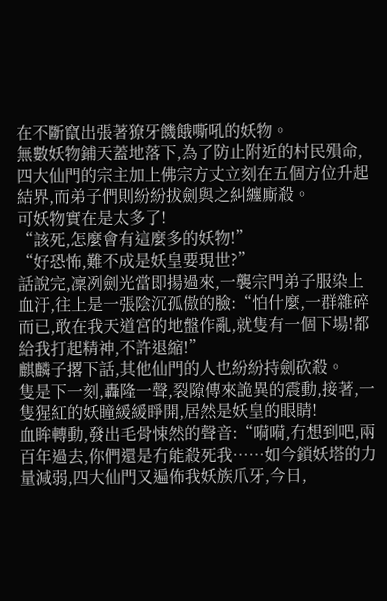在不斷竄出張著獠牙饑餓嘶吼的妖物。
無數妖物鋪天蓋地落下,為了防止附近的村民殞命,四大仙門的宗主加上佛宗方丈立刻在五個方位升起結界,而弟子們則紛紛拔劍與之糾纏廝殺。
可妖物實在是太多了!
“該死,怎麼會有這麼多的妖物!”
“好恐怖,難不成是妖皇要現世?”
話說完,凜冽劍光當即揚過來,一襲宗門弟子服染上血汙,往上是一張陰沉孤傲的臉:“怕什麼,一群雜碎而已,敢在我天道宮的地盤作亂,就隻有一個下場!都給我打起精神,不許退縮!”
麒麟子撂下話,其他仙門的人也紛紛持劍砍殺。
隻是下一刻,轟隆一聲,裂隙傳來詭異的震動,接著,一隻猩紅的妖瞳緩緩睜開,居然是妖皇的眼睛!
血眸轉動,發出毛骨悚然的聲音:“嗬嗬,冇想到吧,兩百年過去,你們還是冇能殺死我……如今鎖妖塔的力量減弱,四大仙門又遍佈我妖族爪牙,今日,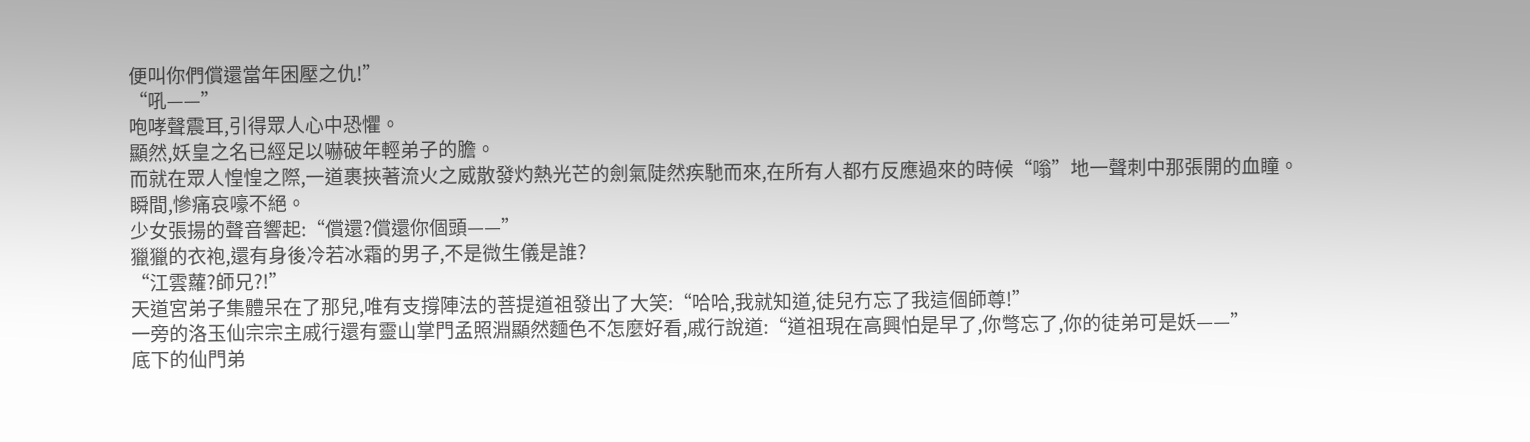便叫你們償還當年困壓之仇!”
“吼——”
咆哮聲震耳,引得眾人心中恐懼。
顯然,妖皇之名已經足以嚇破年輕弟子的膽。
而就在眾人惶惶之際,一道裹挾著流火之威散發灼熱光芒的劍氣陡然疾馳而來,在所有人都冇反應過來的時候“嗡”地一聲刺中那張開的血瞳。
瞬間,慘痛哀嚎不絕。
少女張揚的聲音響起:“償還?償還你個頭——”
獵獵的衣袍,還有身後冷若冰霜的男子,不是微生儀是誰?
“江雲蘿?師兄?!”
天道宮弟子集體呆在了那兒,唯有支撐陣法的菩提道祖發出了大笑:“哈哈,我就知道,徒兒冇忘了我這個師尊!”
一旁的洛玉仙宗宗主戚行還有靈山掌門孟照淵顯然麵色不怎麼好看,戚行說道:“道祖現在高興怕是早了,你彆忘了,你的徒弟可是妖——”
底下的仙門弟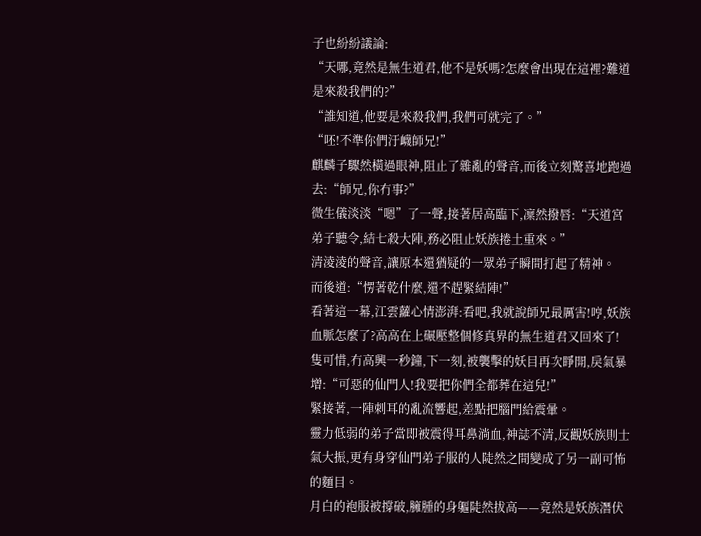子也紛紛議論:
“天哪,竟然是無生道君,他不是妖嗎?怎麼會出現在這裡?難道是來殺我們的?”
“誰知道,他要是來殺我們,我們可就完了。”
“呸!不準你們汙衊師兄!”
麒麟子驟然橫過眼神,阻止了雜亂的聲音,而後立刻驚喜地跑過去:“師兄,你冇事?”
微生儀淡淡“嗯”了一聲,接著居高臨下,凜然撥唇:“天道宮弟子聽令,結七殺大陣,務必阻止妖族捲土重來。”
清淩淩的聲音,讓原本還猶疑的一眾弟子瞬間打起了精神。
而後道:“愣著乾什麼,還不趕緊結陣!”
看著這一幕,江雲蘿心情澎湃:看吧,我就說師兄最厲害!哼,妖族血脈怎麼了?高高在上碾壓整個修真界的無生道君又回來了!
隻可惜,冇高興一秒鐘,下一刻,被襲擊的妖目再次睜開,戾氣暴增:“可惡的仙門人!我要把你們全都葬在這兒!”
緊接著,一陣刺耳的亂流響起,差點把腦門給震暈。
靈力低弱的弟子當即被震得耳鼻淌血,神誌不清,反觀妖族則士氣大振,更有身穿仙門弟子服的人陡然之間變成了另一副可怖的麵目。
月白的袍服被撐破,臃腫的身軀陡然拔高——竟然是妖族潛伏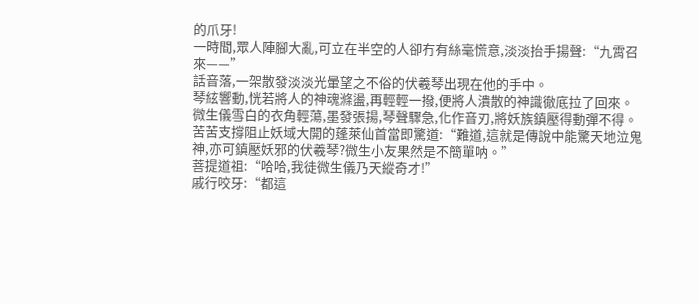的爪牙!
一時間,眾人陣腳大亂,可立在半空的人卻冇有絲毫慌意,淡淡抬手揚聲:“九霄召來——”
話音落,一架散發淡淡光暈望之不俗的伏羲琴出現在他的手中。
琴絃響動,恍若將人的神魂滌盪,再輕輕一撥,便將人潰散的神識徹底拉了回來。
微生儀雪白的衣角輕蕩,墨發張揚,琴聲驟急,化作音刃,將妖族鎮壓得動彈不得。
苦苦支撐阻止妖域大開的蓬萊仙首當即驚道:“難道,這就是傳說中能驚天地泣鬼神,亦可鎮壓妖邪的伏羲琴?微生小友果然是不簡單呐。”
菩提道祖:“哈哈,我徒微生儀乃天縱奇才!”
戚行咬牙:“都這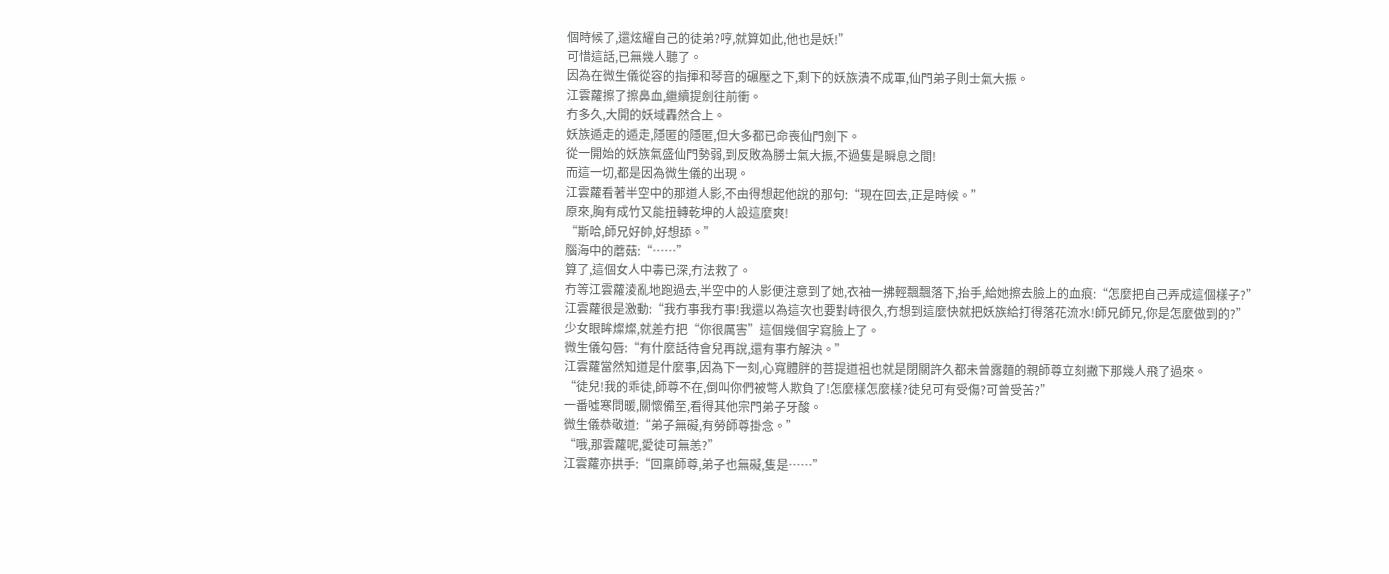個時候了,還炫耀自己的徒弟?哼,就算如此,他也是妖!”
可惜這話,已無幾人聽了。
因為在微生儀從容的指揮和琴音的碾壓之下,剩下的妖族潰不成軍,仙門弟子則士氣大振。
江雲蘿擦了擦鼻血,繼續提劍往前衝。
冇多久,大開的妖域轟然合上。
妖族遁走的遁走,隱匿的隱匿,但大多都已命喪仙門劍下。
從一開始的妖族氣盛仙門勢弱,到反敗為勝士氣大振,不過隻是瞬息之間!
而這一切,都是因為微生儀的出現。
江雲蘿看著半空中的那道人影,不由得想起他說的那句:“現在回去,正是時候。”
原來,胸有成竹又能扭轉乾坤的人設這麼爽!
“斯哈,師兄好帥,好想舔。”
腦海中的蘑菇:“……”
算了,這個女人中毒已深,冇法救了。
冇等江雲蘿淩亂地跑過去,半空中的人影便注意到了她,衣袖一拂輕飄飄落下,抬手,給她擦去臉上的血痕:“怎麼把自己弄成這個樣子?”
江雲蘿很是激動:“我冇事我冇事!我還以為這次也要對峙很久,冇想到這麼快就把妖族給打得落花流水!師兄師兄,你是怎麼做到的?”
少女眼眸燦燦,就差冇把“你很厲害”這個幾個字寫臉上了。
微生儀勾唇:“有什麼話待會兒再說,還有事冇解決。”
江雲蘿當然知道是什麼事,因為下一刻,心寬體胖的菩提道祖也就是閉關許久都未曾露麵的親師尊立刻撇下那幾人飛了過來。
“徒兒!我的乖徒,師尊不在,倒叫你們被彆人欺負了!怎麼樣怎麼樣?徒兒可有受傷?可曾受苦?”
一番噓寒問暖,關懷備至,看得其他宗門弟子牙酸。
微生儀恭敬道:“弟子無礙,有勞師尊掛念。”
“哦,那雲蘿呢,愛徒可無恙?”
江雲蘿亦拱手:“回稟師尊,弟子也無礙,隻是……”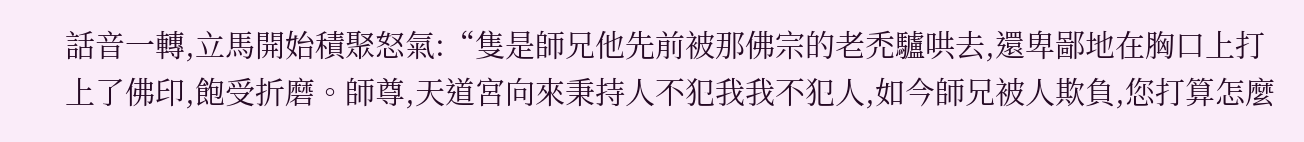話音一轉,立馬開始積聚怒氣:“隻是師兄他先前被那佛宗的老禿驢哄去,還卑鄙地在胸口上打上了佛印,飽受折磨。師尊,天道宮向來秉持人不犯我我不犯人,如今師兄被人欺負,您打算怎麼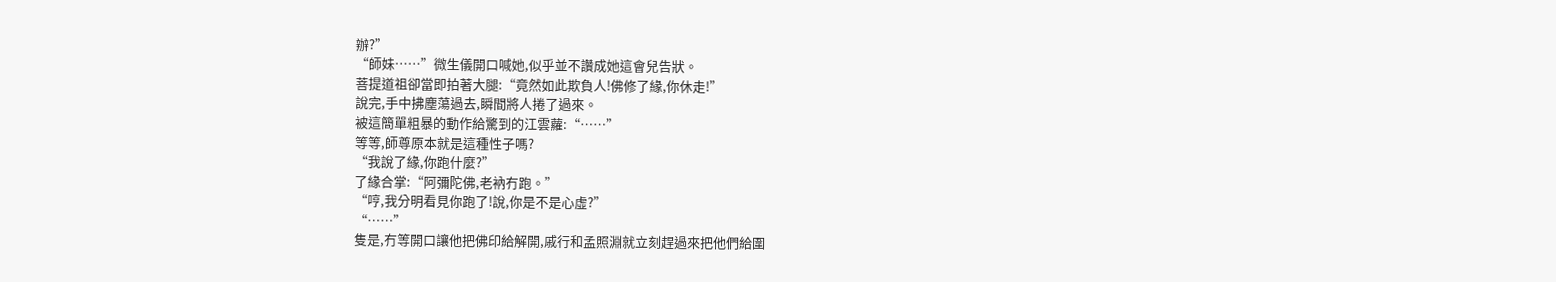辦?”
“師妹……”微生儀開口喊她,似乎並不讚成她這會兒告狀。
菩提道祖卻當即拍著大腿:“竟然如此欺負人!佛修了緣,你休走!”
說完,手中拂塵蕩過去,瞬間將人捲了過來。
被這簡單粗暴的動作給驚到的江雲蘿:“……”
等等,師尊原本就是這種性子嗎?
“我說了緣,你跑什麼?”
了緣合掌:“阿彌陀佛,老衲冇跑。”
“哼,我分明看見你跑了!說,你是不是心虛?”
“……”
隻是,冇等開口讓他把佛印給解開,戚行和孟照淵就立刻趕過來把他們給圍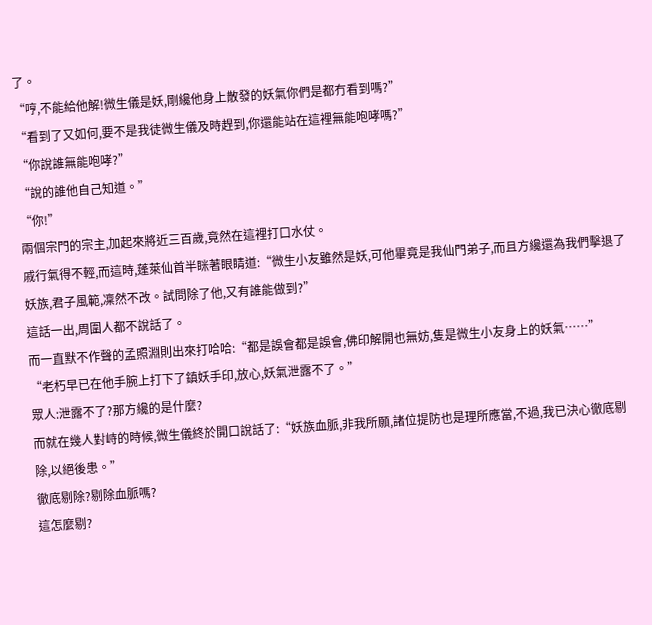了。
“哼,不能給他解!微生儀是妖,剛纔他身上散發的妖氣你們是都冇看到嗎?”
“看到了又如何,要不是我徒微生儀及時趕到,你還能站在這裡無能咆哮嗎?”
“你說誰無能咆哮?”
“說的誰他自己知道。”
“你!”
兩個宗門的宗主,加起來將近三百歲,竟然在這裡打口水仗。
戚行氣得不輕,而這時,蓬萊仙首半眯著眼睛道:“微生小友雖然是妖,可他畢竟是我仙門弟子,而且方纔還為我們擊退了妖族,君子風範,凜然不改。試問除了他,又有誰能做到?”
這話一出,周圍人都不說話了。
而一直默不作聲的孟照淵則出來打哈哈:“都是誤會都是誤會,佛印解開也無妨,隻是微生小友身上的妖氣……”
“老朽早已在他手腕上打下了鎮妖手印,放心,妖氣泄露不了。”
眾人:泄露不了?那方纔的是什麼?
而就在幾人對峙的時候,微生儀終於開口說話了:“妖族血脈,非我所願,諸位提防也是理所應當,不過,我已決心徹底剔除,以絕後患。”
徹底剔除?剔除血脈嗎?
這怎麼剔?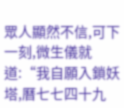眾人顯然不信,可下一刻,微生儀就道:“我自願入鎖妖塔,曆七七四十九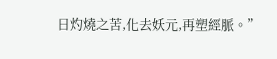日灼燒之苦,化去妖元,再塑經脈。”